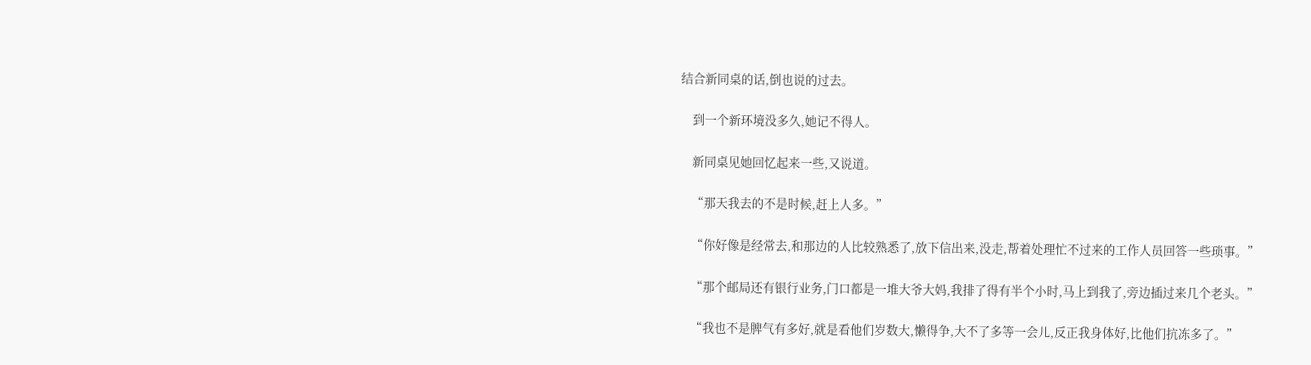结合新同桌的话,倒也说的过去。

    到一个新环境没多久,她记不得人。

    新同桌见她回忆起来一些,又说道。

    “那天我去的不是时候,赶上人多。”

    “你好像是经常去,和那边的人比较熟悉了,放下信出来,没走,帮着处理忙不过来的工作人员回答一些琐事。”

    “那个邮局还有银行业务,门口都是一堆大爷大妈,我排了得有半个小时,马上到我了,旁边插过来几个老头。”

    “我也不是脾气有多好,就是看他们岁数大,懒得争,大不了多等一会儿,反正我身体好,比他们抗冻多了。”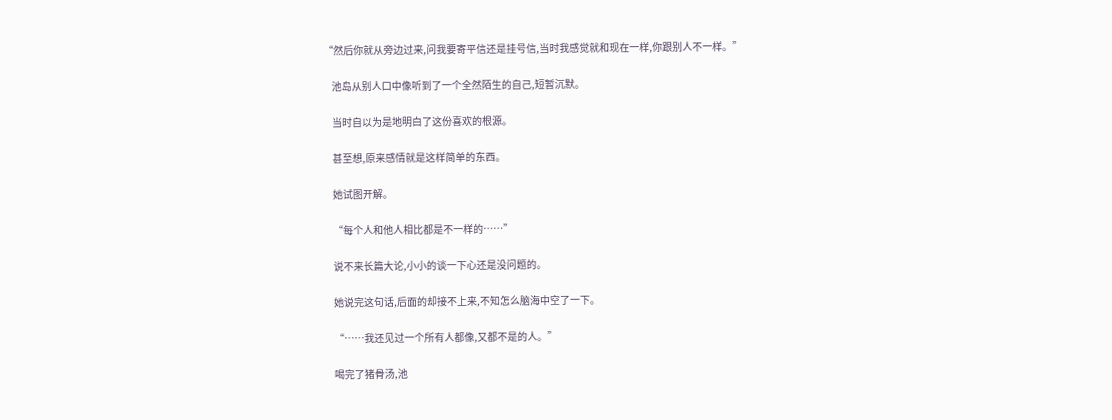“然后你就从旁边过来,问我要寄平信还是挂号信,当时我感觉就和现在一样,你跟别人不一样。”

    池岛从别人口中像听到了一个全然陌生的自己,短暂沉默。

    当时自以为是地明白了这份喜欢的根源。

    甚至想,原来感情就是这样简单的东西。

    她试图开解。

    “每个人和他人相比都是不一样的……”

    说不来长篇大论,小小的谈一下心还是没问题的。

    她说完这句话,后面的却接不上来,不知怎么脑海中空了一下。

    “……我还见过一个所有人都像,又都不是的人。”

    喝完了猪骨汤,池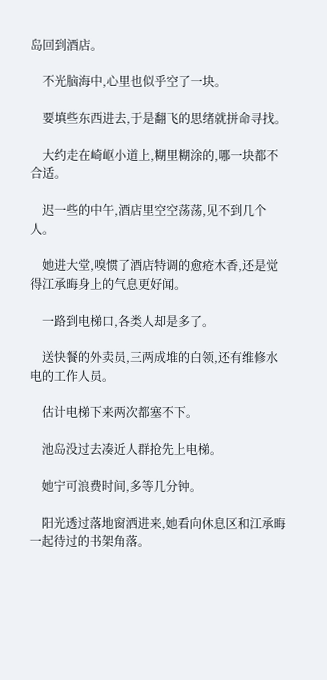岛回到酒店。

    不光脑海中,心里也似乎空了一块。

    要填些东西进去,于是翻飞的思绪就拼命寻找。

    大约走在崎岖小道上,糊里糊涂的,哪一块都不合适。

    迟一些的中午,酒店里空空荡荡,见不到几个人。

    她进大堂,嗅惯了酒店特调的愈疮木香,还是觉得江承晦身上的气息更好闻。

    一路到电梯口,各类人却是多了。

    送快餐的外卖员,三两成堆的白领,还有维修水电的工作人员。

    估计电梯下来两次都塞不下。

    池岛没过去凑近人群抢先上电梯。

    她宁可浪费时间,多等几分钟。

    阳光透过落地窗洒进来,她看向休息区和江承晦一起待过的书架角落。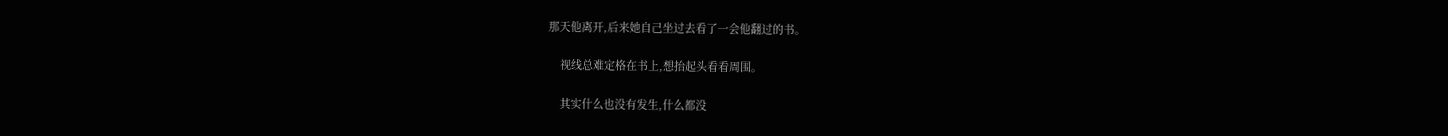那天他离开,后来她自己坐过去看了一会他翻过的书。

    视线总难定格在书上,想抬起头看看周围。

    其实什么也没有发生,什么都没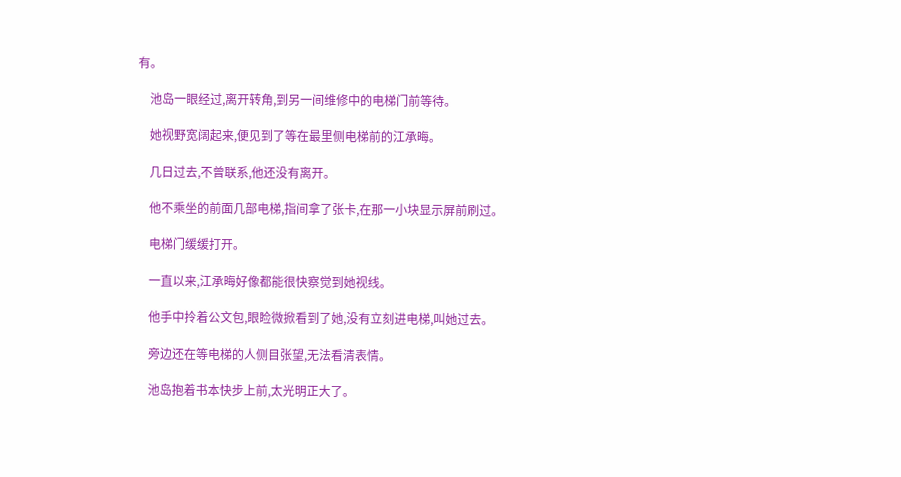有。

    池岛一眼经过,离开转角,到另一间维修中的电梯门前等待。

    她视野宽阔起来,便见到了等在最里侧电梯前的江承晦。

    几日过去,不曾联系,他还没有离开。

    他不乘坐的前面几部电梯,指间拿了张卡,在那一小块显示屏前刷过。

    电梯门缓缓打开。

    一直以来,江承晦好像都能很快察觉到她视线。

    他手中拎着公文包,眼睑微掀看到了她,没有立刻进电梯,叫她过去。

    旁边还在等电梯的人侧目张望,无法看清表情。

    池岛抱着书本快步上前,太光明正大了。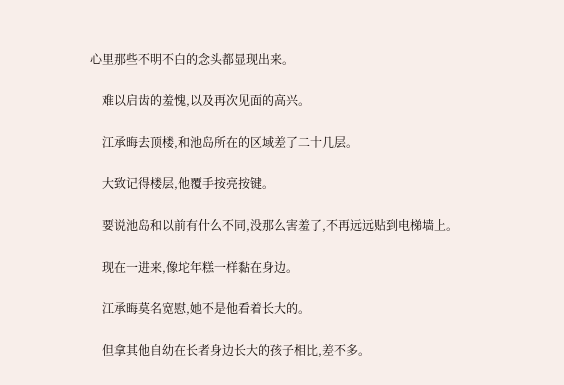心里那些不明不白的念头都显现出来。

    难以启齿的羞愧,以及再次见面的高兴。

    江承晦去顶楼,和池岛所在的区域差了二十几层。

    大致记得楼层,他覆手按亮按键。

    要说池岛和以前有什么不同,没那么害羞了,不再远远贴到电梯墙上。

    现在一进来,像坨年糕一样黏在身边。

    江承晦莫名宽慰,她不是他看着长大的。

    但拿其他自幼在长者身边长大的孩子相比,差不多。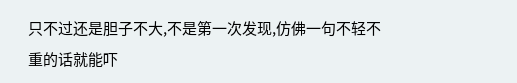只不过还是胆子不大,不是第一次发现,仿佛一句不轻不重的话就能吓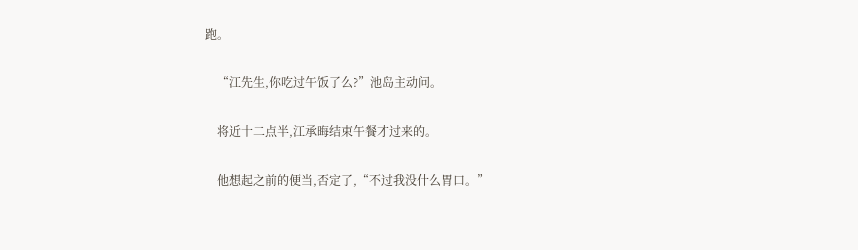跑。

    “江先生,你吃过午饭了么?”池岛主动问。

    将近十二点半,江承晦结束午餐才过来的。

    他想起之前的便当,否定了,“不过我没什么胃口。”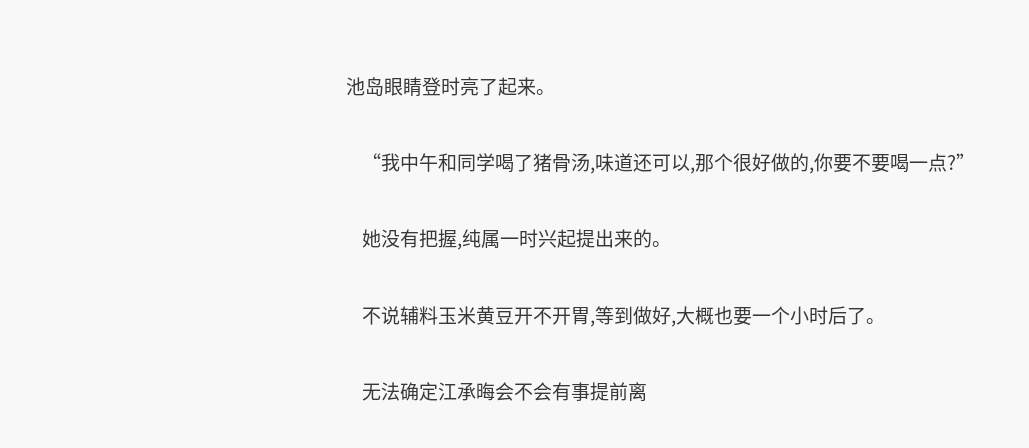池岛眼睛登时亮了起来。

    “我中午和同学喝了猪骨汤,味道还可以,那个很好做的,你要不要喝一点?”

    她没有把握,纯属一时兴起提出来的。

    不说辅料玉米黄豆开不开胃,等到做好,大概也要一个小时后了。

    无法确定江承晦会不会有事提前离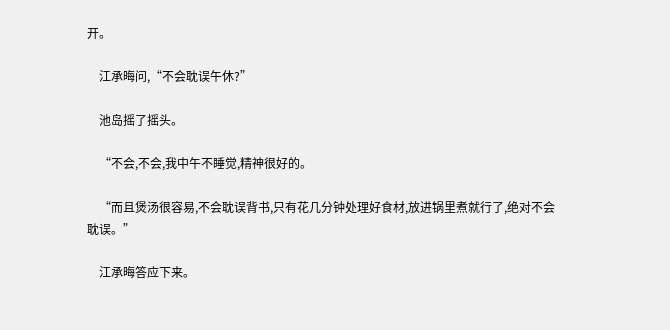开。

    江承晦问,“不会耽误午休?”

    池岛摇了摇头。

    “不会,不会,我中午不睡觉,精神很好的。

    “而且煲汤很容易,不会耽误背书,只有花几分钟处理好食材,放进锅里煮就行了,绝对不会耽误。”

    江承晦答应下来。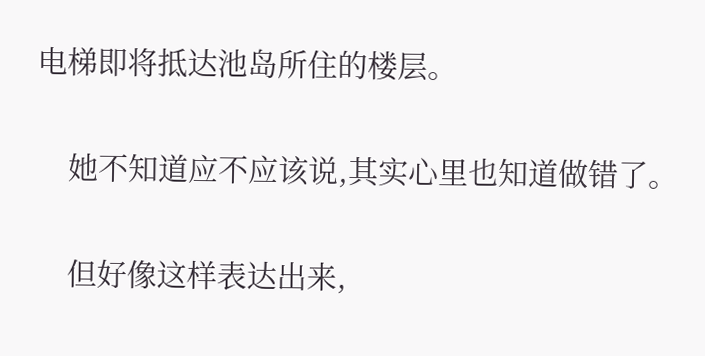电梯即将抵达池岛所住的楼层。

    她不知道应不应该说,其实心里也知道做错了。

    但好像这样表达出来,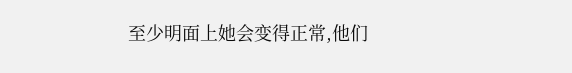至少明面上她会变得正常,他们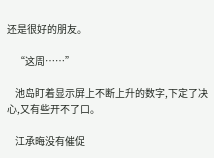还是很好的朋友。

    “这周……”

    池岛盯着显示屏上不断上升的数字,下定了决心,又有些开不了口。

    江承晦没有催促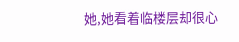她,她看着临楼层却很心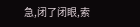急,闭了闭眼,索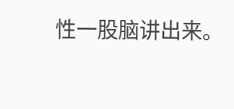性一股脑讲出来。